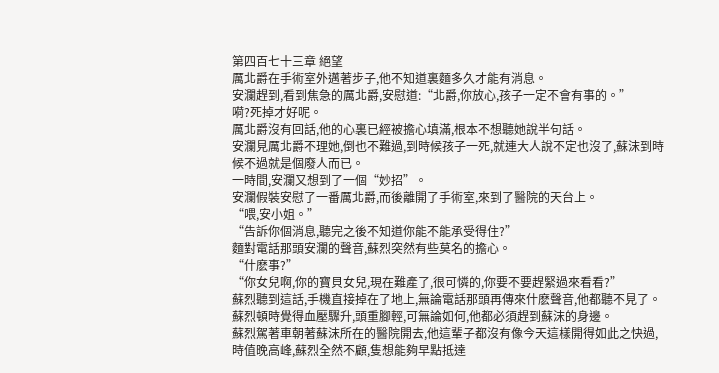第四百七十三章 絕望
厲北爵在手術室外邁著步子,他不知道裏麵多久才能有消息。
安瀾趕到,看到焦急的厲北爵,安慰道:“北爵,你放心,孩子一定不會有事的。”
嗬?死掉才好呢。
厲北爵沒有回話,他的心裏已經被擔心填滿,根本不想聽她說半句話。
安瀾見厲北爵不理她,倒也不難過,到時候孩子一死,就連大人說不定也沒了,蘇沫到時候不過就是個廢人而已。
一時間,安瀾又想到了一個“妙招”。
安瀾假裝安慰了一番厲北爵,而後離開了手術室,來到了醫院的天台上。
“喂,安小姐。”
“告訴你個消息,聽完之後不知道你能不能承受得住?”
麵對電話那頭安瀾的聲音,蘇烈突然有些莫名的擔心。
“什麽事?”
“你女兒啊,你的寶貝女兒,現在難產了,很可憐的,你要不要趕緊過來看看?”
蘇烈聽到這話,手機直接掉在了地上,無論電話那頭再傳來什麽聲音,他都聽不見了。
蘇烈頓時覺得血壓驟升,頭重腳輕,可無論如何,他都必須趕到蘇沫的身邊。
蘇烈駕著車朝著蘇沫所在的醫院開去,他這輩子都沒有像今天這樣開得如此之快過,時值晚高峰,蘇烈全然不顧,隻想能夠早點抵達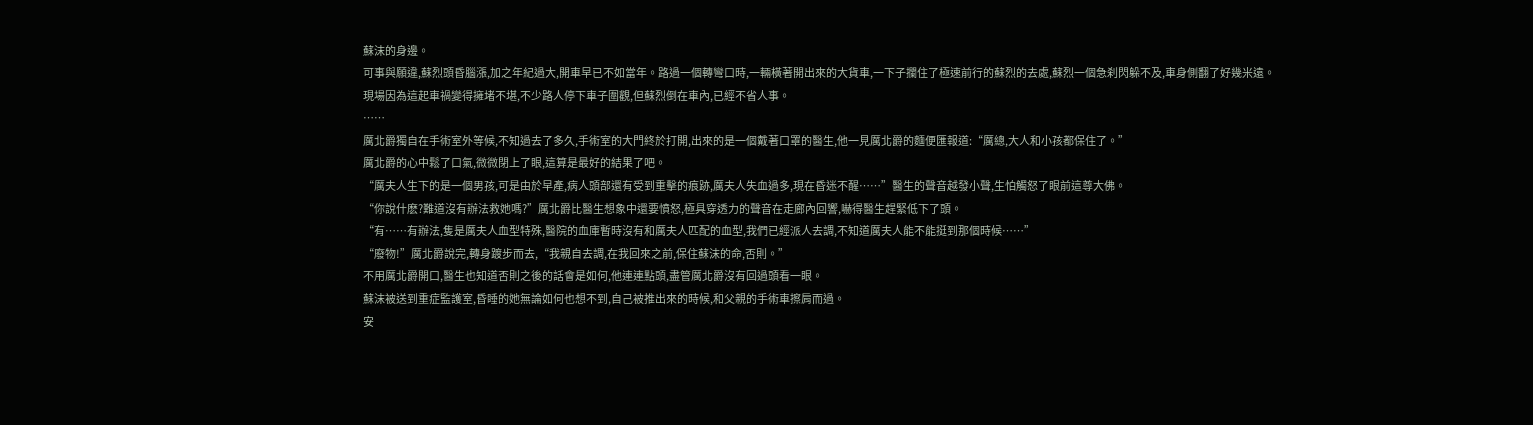蘇沫的身邊。
可事與願違,蘇烈頭昏腦漲,加之年紀過大,開車早已不如當年。路過一個轉彎口時,一輛橫著開出來的大貨車,一下子攔住了極速前行的蘇烈的去處,蘇烈一個急刹閃躲不及,車身側翻了好幾米遠。
現場因為這起車禍變得擁堵不堪,不少路人停下車子圍觀,但蘇烈倒在車內,已經不省人事。
……
厲北爵獨自在手術室外等候,不知過去了多久,手術室的大門終於打開,出來的是一個戴著口罩的醫生,他一見厲北爵的麵便匯報道:“厲總,大人和小孩都保住了。”
厲北爵的心中鬆了口氣,微微閉上了眼,這算是最好的結果了吧。
“厲夫人生下的是一個男孩,可是由於早產,病人頭部還有受到重擊的痕跡,厲夫人失血過多,現在昏迷不醒……”醫生的聲音越發小聲,生怕觸怒了眼前這尊大佛。
“你說什麽?難道沒有辦法救她嗎?”厲北爵比醫生想象中還要憤怒,極具穿透力的聲音在走廊內回響,嚇得醫生趕緊低下了頭。
“有……有辦法,隻是厲夫人血型特殊,醫院的血庫暫時沒有和厲夫人匹配的血型,我們已經派人去調,不知道厲夫人能不能挺到那個時候……”
“廢物!”厲北爵說完,轉身踱步而去,“我親自去調,在我回來之前,保住蘇沫的命,否則。”
不用厲北爵開口,醫生也知道否則之後的話會是如何,他連連點頭,盡管厲北爵沒有回過頭看一眼。
蘇沫被送到重症監護室,昏睡的她無論如何也想不到,自己被推出來的時候,和父親的手術車擦肩而過。
安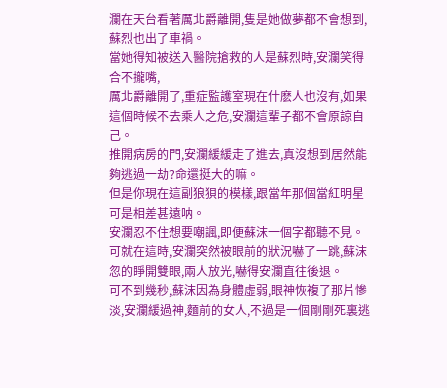瀾在天台看著厲北爵離開,隻是她做夢都不會想到,蘇烈也出了車禍。
當她得知被送入醫院搶救的人是蘇烈時,安瀾笑得合不攏嘴,
厲北爵離開了,重症監護室現在什麽人也沒有,如果這個時候不去乘人之危,安瀾這輩子都不會原諒自己。
推開病房的門,安瀾緩緩走了進去,真沒想到居然能夠逃過一劫?命還挺大的嘛。
但是你現在這副狼狽的模樣,跟當年那個當紅明星可是相差甚遠呐。
安瀾忍不住想要嘲諷,即便蘇沫一個字都聽不見。
可就在這時,安瀾突然被眼前的狀況嚇了一跳,蘇沫忽的睜開雙眼,兩人放光,嚇得安瀾直往後退。
可不到幾秒,蘇沫因為身體虛弱,眼神恢複了那片慘淡,安瀾緩過神,麵前的女人,不過是一個剛剛死裏逃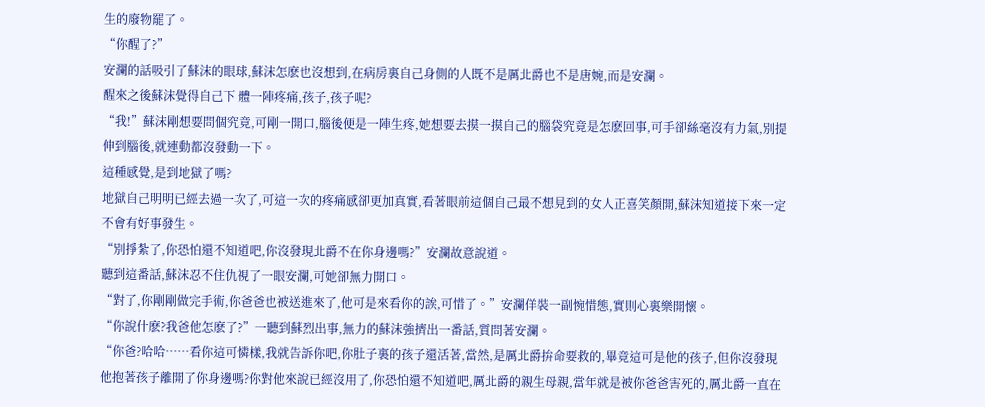生的廢物罷了。
“你醒了?”
安瀾的話吸引了蘇沫的眼球,蘇沫怎麽也沒想到,在病房裏自己身側的人既不是厲北爵也不是唐婉,而是安瀾。
醒來之後蘇沫覺得自己下 體一陣疼痛,孩子,孩子呢?
“我!”蘇沫剛想要問個究竟,可剛一開口,腦後便是一陣生疼,她想要去摸一摸自己的腦袋究竟是怎麽回事,可手卻絲毫沒有力氣,別提伸到腦後,就連動都沒發動一下。
這種感覺,是到地獄了嗎?
地獄自己明明已經去過一次了,可這一次的疼痛感卻更加真實,看著眼前這個自己最不想見到的女人正喜笑顏開,蘇沫知道接下來一定不會有好事發生。
“別掙紮了,你恐怕還不知道吧,你沒發現北爵不在你身邊嗎?”安瀾故意說道。
聽到這番話,蘇沫忍不住仇視了一眼安瀾,可她卻無力開口。
“對了,你剛剛做完手術,你爸爸也被送進來了,他可是來看你的誒,可惜了。”安瀾佯裝一副惋惜態,實則心裏樂開懷。
“你說什麽?我爸他怎麽了?”一聽到蘇烈出事,無力的蘇沫強擠出一番話,質問著安瀾。
“你爸?哈哈……看你這可憐樣,我就告訴你吧,你肚子裏的孩子還活著,當然,是厲北爵拚命要救的,畢竟這可是他的孩子,但你沒發現他抱著孩子離開了你身邊嗎?你對他來說已經沒用了,你恐怕還不知道吧,厲北爵的親生母親,當年就是被你爸爸害死的,厲北爵一直在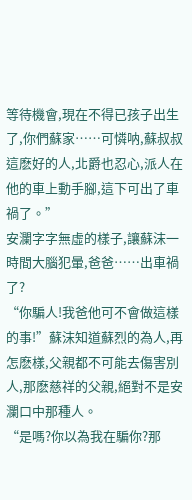等待機會,現在不得已孩子出生了,你們蘇家……可憐呐,蘇叔叔這麽好的人,北爵也忍心,派人在他的車上動手腳,這下可出了車禍了。”
安瀾字字無虛的樣子,讓蘇沫一時間大腦犯暈,爸爸……出車禍了?
“你騙人!我爸他可不會做這樣的事!”蘇沫知道蘇烈的為人,再怎麽樣,父親都不可能去傷害別人,那麽慈祥的父親,絕對不是安瀾口中那種人。
“是嗎?你以為我在騙你?那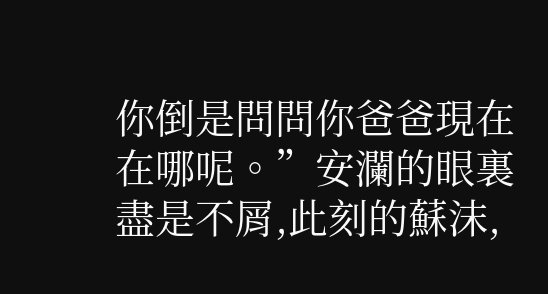你倒是問問你爸爸現在在哪呢。”安瀾的眼裏盡是不屑,此刻的蘇沫,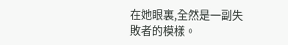在她眼裏,全然是一副失敗者的模樣。